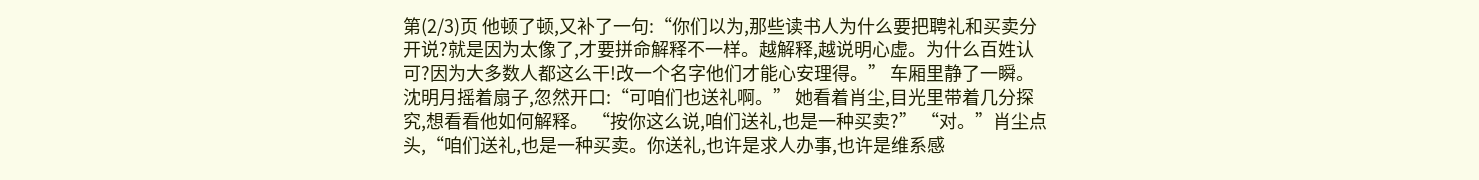第(2/3)页 他顿了顿,又补了一句:“你们以为,那些读书人为什么要把聘礼和买卖分开说?就是因为太像了,才要拼命解释不一样。越解释,越说明心虚。为什么百姓认可?因为大多数人都这么干!改一个名字他们才能心安理得。” 车厢里静了一瞬。 沈明月摇着扇子,忽然开口:“可咱们也送礼啊。” 她看着肖尘,目光里带着几分探究,想看看他如何解释。 “按你这么说,咱们送礼,也是一种买卖?” “对。”肖尘点头,“咱们送礼,也是一种买卖。你送礼,也许是求人办事,也许是维系感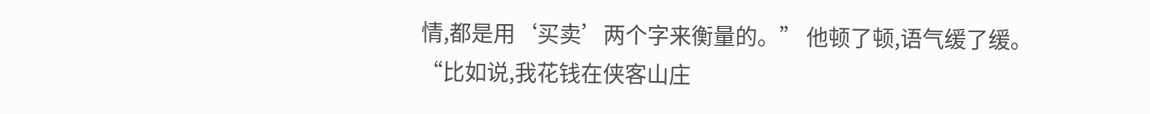情,都是用‘买卖’两个字来衡量的。” 他顿了顿,语气缓了缓。 “比如说,我花钱在侠客山庄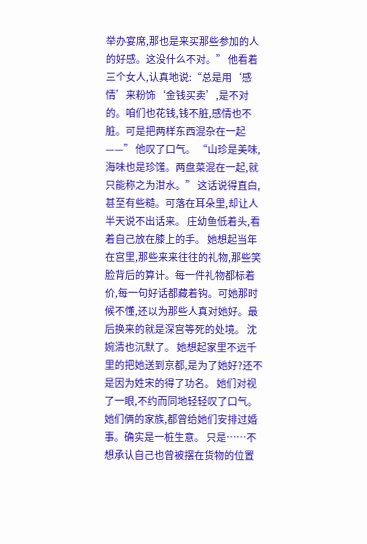举办宴席,那也是来买那些参加的人的好感。这没什么不对。” 他看着三个女人,认真地说:“总是用‘感情’来粉饰‘金钱买卖’,是不对的。咱们也花钱,钱不脏,感情也不脏。可是把两样东西混杂在一起——” 他叹了口气。 “山珍是美味,海味也是珍馐。两盘菜混在一起,就只能称之为泔水。” 这话说得直白,甚至有些糙。可落在耳朵里,却让人半天说不出话来。 庄幼鱼低着头,看着自己放在膝上的手。 她想起当年在宫里,那些来来往往的礼物,那些笑脸背后的算计。每一件礼物都标着价,每一句好话都藏着钩。可她那时候不懂,还以为那些人真对她好。最后换来的就是深宫等死的处境。 沈婉清也沉默了。 她想起家里不远千里的把她送到京都,是为了她好?还不是因为姓宋的得了功名。 她们对视了一眼,不约而同地轻轻叹了口气。 她们俩的家族,都曾给她们安排过婚事。确实是一桩生意。 只是……不想承认自己也曾被摆在货物的位置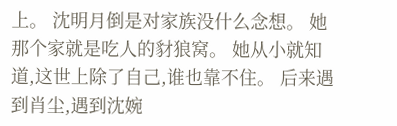上。 沈明月倒是对家族没什么念想。 她那个家就是吃人的豺狼窝。 她从小就知道,这世上除了自己,谁也靠不住。 后来遇到肖尘,遇到沈婉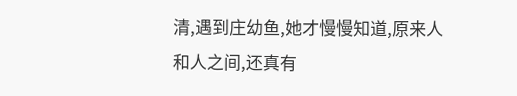清,遇到庄幼鱼,她才慢慢知道,原来人和人之间,还真有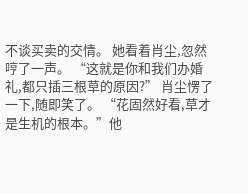不谈买卖的交情。 她看着肖尘,忽然哼了一声。 “这就是你和我们办婚礼,都只插三根草的原因?” 肖尘愣了一下,随即笑了。 “花固然好看,草才是生机的根本。”他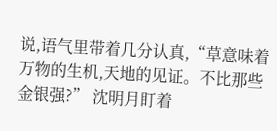说,语气里带着几分认真,“草意味着万物的生机,天地的见证。不比那些金银强?” 沈明月盯着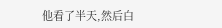他看了半天,然后白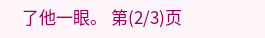了他一眼。 第(2/3)页